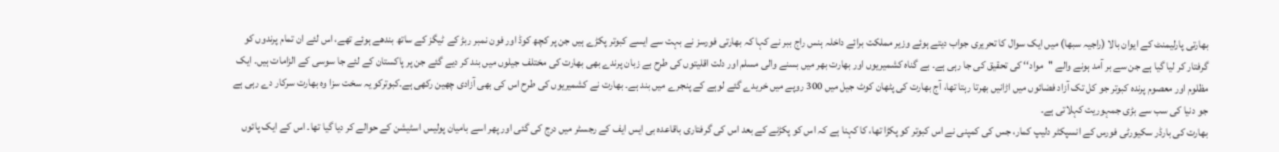بھارتی پارلیمنٹ کے ایوان بالا (راجیہ سبھا) میں ایک سوال کا تحریری جواب دیتے ہوئے وزیر مملکت برائے داخلہ ہنس راج ببر نے کہا کہ بھارتی فورسز نے بہت سے ایسے کبوتر پکڑے ہیں جن پر کچھ کوڈ اور فون نمبر ربڑ کے ٹیگز کے ساتھ بندھے ہوئے تھے، اس لئے ان تمام پرندوں کو گرفتار کر لیا گیا ہے جن سے بر آمد ہونے والے ''مواد‘‘ کی تحقیق کی جا رہی ہے۔ بے گناہ کشمیریوں اور بھارت بھر میں بسنے والی مسلم اور دلت اقلیتوں کی طرح بے زبان پرندے بھی بھارت کی مختلف جیلوں میں بند کر دیے گئے جن پر پاکستان کے لئے جا سوسی کے الزامات ہیں۔ ایک مظلوم اور معصوم پرندہ کبوتر جو کل تک آزاد فضائوں میں اڑانیں بھرتا رہتا تھا، آج بھارت کی پٹھان کوٹ جیل میں 300 روپے میں خریدے گئے لوہے کے پنجرے میں بند ہے۔ بھارت نے کشمیریوں کی طرح اس کی بھی آزادی چھین رکھی ہے۔کبوترکو یہ سخت سزا وہ بھارت سرکار دے رہی ہے جو دنیا کی سب سے بڑی جمہوریت کہلاتی ہے۔
بھارت کی بارڈر سکیورٹی فورس کے انسپکٹر دلیپ کمار، جس کی کمپنی نے اس کبوتر کو پکڑا تھا، کا کہنا ہے کہ اس کو پکڑنے کے بعد اس کی گرفتاری باقاعدہ بی ایس ایف کے رجسٹر میں درج کی گئی اور پھر اسے بامیان پولیس اسٹیشن کے حوالے کر دیا گیا تھا۔ اس کے ایک پائوں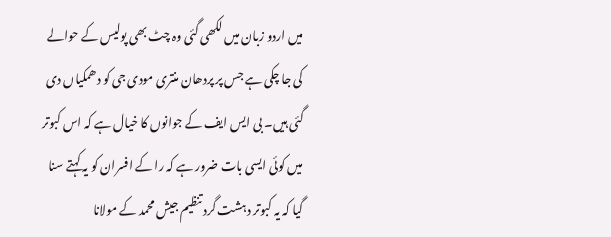میں اردو زبان میں لکھی گئی وہ چٹ بھی پولیس کے حوالے کی جا چکی ہے جس پر پردھان منتری مودی جی کو دھمکیاں دی گئی ہیں۔ بی ایس ایف کے جوانوں کا خیال ہے کہ اس کبوتر میں کوئی ایسی بات ضرور ہے کہ را کے افسران کو یہ کہتے سنا گیا کہ یہ کبوتر دہشت گرد تنظیم جیش محمد کے مولانا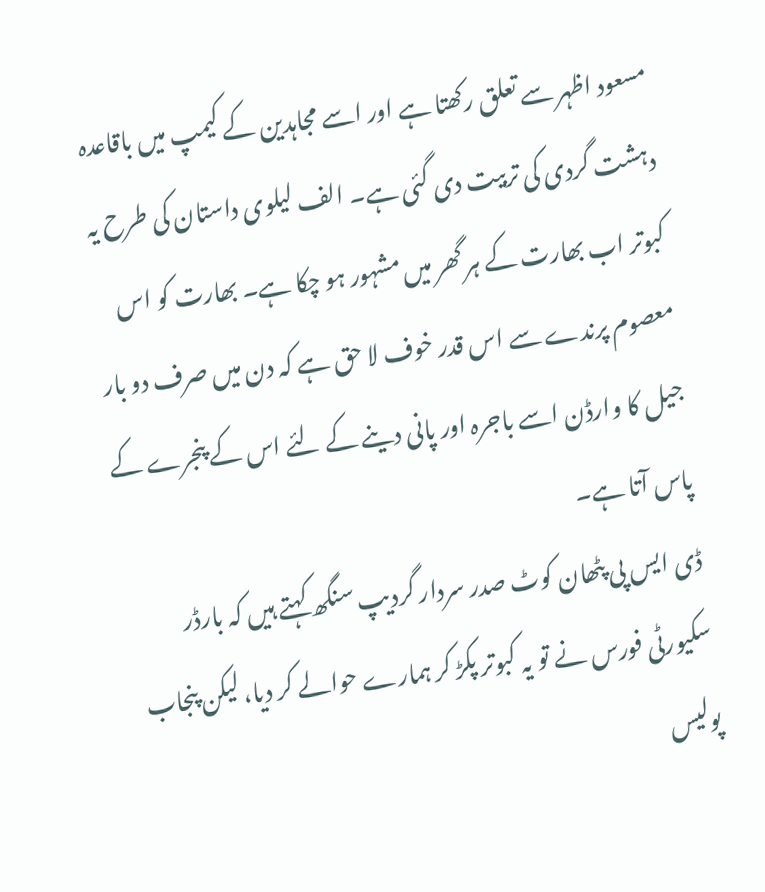مسعود اظہر سے تعلق رکھتا ہے اور اسے مجاہدین کے کیمپ میں باقاعدہ دہشت گردی کی تربیت دی گئی ہے۔ الف لیلوی داستان کی طرح یہ کبوتر اب بھارت کے ہر گھر میں مشہور ہو چکا ہے۔ بھارت کو اس معصوم پرندے سے اس قدر خوف لا حق ہے کہ دن میں صرف دو بار جیل کا وارڈن اسے باجرہ اور پانی دینے کے لئے اس کے پنجرے کے پاس آتا ہے۔
ڈی ایس پی پٹھان کوٹ صدر سردار گردیپ سنگھ کہتے ہیں کہ بارڈر سکیورٹی فورس نے تو یہ کبوتر پکڑ کر ہمارے حوالے کر دیا، لیکن پنجاب پولیس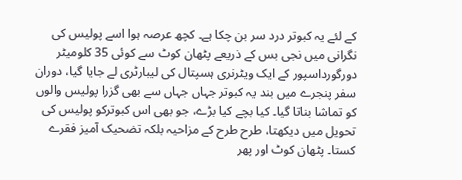کے لئے یہ کبوتر درد سر بن چکا ہے۔ کچھ عرصہ ہوا اسے پولیس کی نگرانی میں نجی بس کے ذریعے پٹھان کوٹ سے کوئی 35 کلومیٹر دورگورداسپور کے ایک ویٹرنری ہسپتال کی لیبارٹری لے جایا گیا، دوران سفر پنجرے میں بند یہ کبوتر جہاں جہاں سے بھی گزرا پولیس والوں کو تماشا بناتا گیا۔ کیا بچے کیا بڑے، جو بھی اس کبوترکو پولیس کی تحویل میں دیکھتا، طرح طرح کے مزاحیہ بلکہ تضحیک آمیز فقرے کستا۔ پٹھان کوٹ اور پھر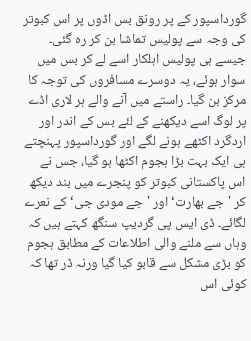گورداسپور کے پر رونق بس اڈوں پر اس کبوتر کی وجہ سے پولیس تماشا بن کر رہ گئی۔ جیسے ہی پولیس اہلکار اسے لے کر بس میں سوار ہوئے، یہ دوسرے مسافروں کی توجہ کا مرکز بن گیا۔ راستے میں آنے والے ہر لاری اڈے پر لوگ اسے دیکھنے کے لئے بس کے اندر اور اردگرد اکٹھے ہونے لگے اور گورداسپور پہنچتے
ہی ایک بہت بڑا ہجوم اکٹھا ہو گیا، جس نے اس پاکستانی کبوتر کو پنجرے میں بند دیکھ کر 'جے بھارت‘ اور 'جے مودی جی‘ کے نعرے لگائے۔ ڈی ایس پی گردیپ سنگھ کہتے ہیں کہ وہاں سے ملنے والی اطلاعات کے مطابق ہجوم کو بڑی مشکل سے قابو کیا گیا ورنہ ڈر تھا کہ کوئی اس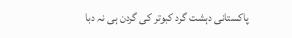پاکستانی دہشت گرد کبوتر کی گردن ہی نہ دبا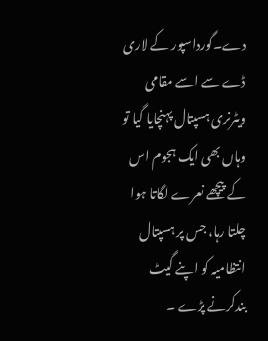دے۔گورداسپور کے لاری ڈے سے اسے مقامی ویٹرنری ہسپتال پہنچایا گیا تو وہاں بھی ایک ہجوم اس کے پیچھے نعرے لگاتا ہوا چلتا رہا، جس پر ہسپتال انتظامیہ کو اپنے گیٹ بندکرنے پڑے ۔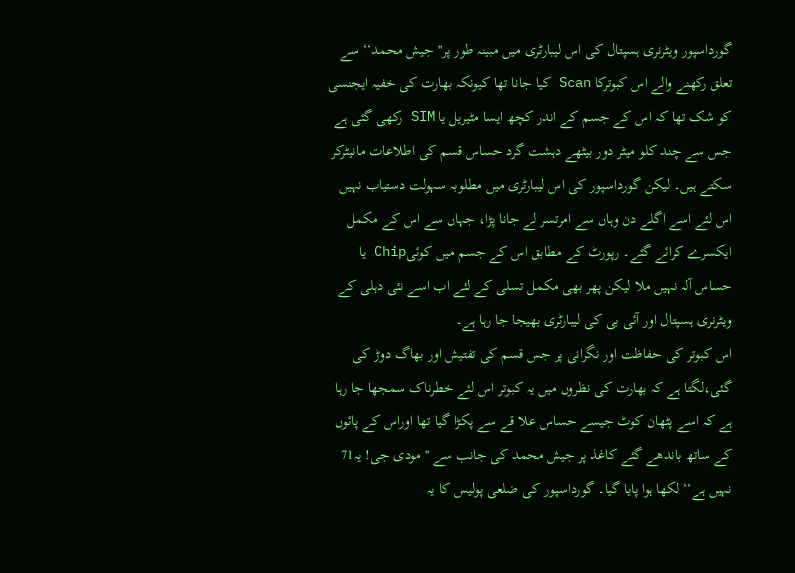گورداسپور ویٹرنری ہسپتال کی اس لیبارٹری میں مبینہ طور پر''جیش محمد‘‘ سے تعلق رکھنے والے اس کبوترکا Scan کیا جانا تھا کیونکہ بھارت کی خفیہ ایجنسی کو شک تھا کہ اس کے جسم کے اندر کچھ ایسا مٹیریل یا SIM رکھی گئی ہے جس سے چند کلو میٹر دور بیٹھے دہشت گرد حساس قسم کی اطلاعات مانیٹرکر سکتے ہیں۔ لیکن گورداسپور کی اس لیبارٹری میں مطلوبہ سہولت دستیاب نہیں اس لئے اسے اگلے دن وہاں سے امرتسر لے جانا پڑا، جہاں سے اس کے مکمل ایکسرے کرائے گئے۔ رپورٹ کے مطابق اس کے جسم میں کوئیChip یا حساس آلہ نہیں ملا لیکن پھر بھی مکمل تسلی کے لئے اب اسے نئی دہلی کے ویٹرنری ہسپتال اور آئی بی کی لیبارٹری بھیجا جا رہا ہے۔
اس کبوتر کی حفاظت اور نگرانی پر جس قسم کی تفتیش اور بھاگ دوڑ کی گئی،لگتا ہے کہ بھارت کی نظروں میں یہ کبوتر اس لئے خطرناک سمجھا جا رہا ہے کہ اسے پٹھان کوٹ جیسے حساس علا قے سے پکڑا گیا تھا اوراس کے پائوں کے ساتھ باندھے گئے کاغذ پر جیش محمد کی جانب سے ''مودی جی! یہ71 نہیں ہے‘‘ لکھا ہوا پایا گیا۔ گورداسپور کی ضلعی پولیس کا یہ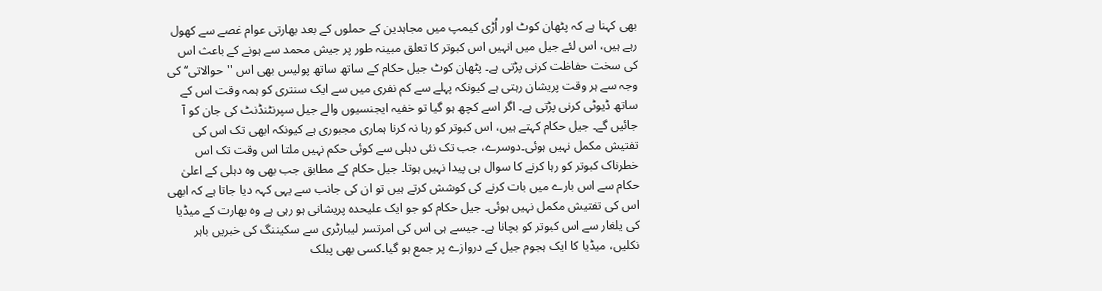بھی کہنا ہے کہ پٹھان کوٹ اور اُڑی کیمپ میں مجاہدین کے حملوں کے بعد بھارتی عوام غصے سے کھول رہے ہیں، اس لئے جیل میں انہیں اس کبوتر کا تعلق مبینہ طور پر جیش محمد سے ہونے کے باعث اس کی سخت حفاظت کرنی پڑتی ہے۔ پٹھان کوٹ جیل حکام کے ساتھ ساتھ پولیس بھی اس ''حوالاتی‘‘ کی وجہ سے ہر وقت پریشان رہتی ہے کیونکہ پہلے سے کم نفری میں سے ایک سنتری کو ہمہ وقت اس کے ساتھ ڈیوٹی کرنی پڑتی ہے۔ اگر اسے کچھ ہو گیا تو خفیہ ایجنسیوں والے جیل سپرنٹنڈنٹ کی جان کو آ جائیں گے۔ جیل حکام کہتے ہیں، اس کبوتر کو رہا نہ کرنا ہماری مجبوری ہے کیونکہ ابھی تک اس کی تفتیش مکمل نہیں ہوئی۔دوسرے، جب تک نئی دہلی سے کوئی حکم نہیں ملتا اس وقت تک اس خطرناک کبوتر کو رہا کرنے کا سوال ہی پیدا نہیں ہوتا۔ جیل حکام کے مطابق جب بھی وہ دہلی کے اعلیٰ حکام سے اس بارے میں بات کرنے کی کوشش کرتے ہیں تو ان کی جانب سے یہی کہہ دیا جاتا ہے کہ ابھی اس کی تفتیش مکمل نہیں ہوئی۔ جیل حکام کو جو ایک علیحدہ پریشانی ہو رہی ہے وہ بھارت کے میڈیا کی یلغار سے اس کبوتر کو بچانا ہے۔ جیسے ہی اس کی امرتسر لیبارٹری سے سکیننگ کی خبریں باہر نکلیں، میڈیا کا ایک ہجوم جیل کے دروازے پر جمع ہو گیا۔کسی بھی پبلک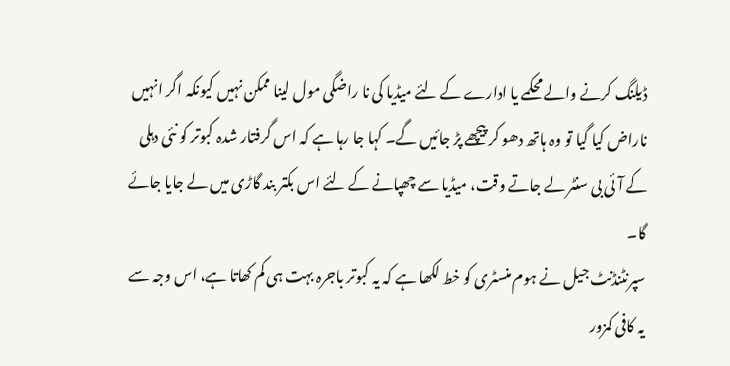ڈیلنگ کرنے والے محکمے یا ادارے کے لئے میڈیا کی نا راضگی مول لینا ممکن نہیں کیونکہ اگر انہیں ناراض کیا گیا تو وہ ہاتھ دھو کر پیچھے پڑ جائیں گے۔ کہا جا رہا ہے کہ اس گرفتار شدہ کبوتر کو نئی دہلی کے آئی بی سنٹر لے جاتے وقت، میڈیا سے چھپانے کے لئے اس بکتر بند گاڑی میں لے جایا جائے گا۔
سپرنٹنڈنٹ جیل نے ہوم منسٹری کو خط لکھا ہے کہ یہ کبوتر باجرہ بہت ہی کم کھاتا ہے، اس وجہ سے یہ کافی کمزور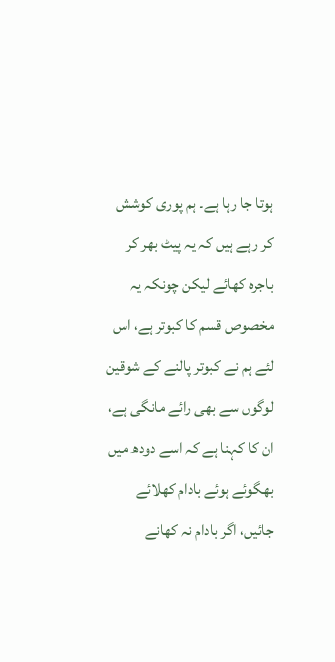ہوتا جا رہا ہے۔ ہم پوری کوشش کر رہے ہیں کہ یہ پیٹ بھر کر باجرہ کھائے لیکن چونکہ یہ مخصوص قسم کا کبوتر ہے، اس لئے ہم نے کبوتر پالنے کے شوقین لوگوں سے بھی رائے مانگی ہے، ان کا کہنا ہے کہ اسے دودھ میں بھگوئے ہوئے بادام کھلائے جائیں، اگر بادام نہ کھانے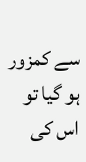سے کمزور ہو گیا تو اس کی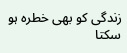زندگی کو بھی خطرہ ہو سکتا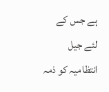ہے جس کے لئے جیل انتظامیہ کو ذمہ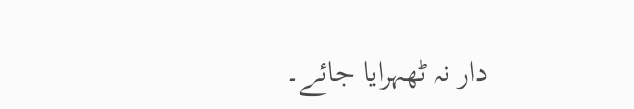دار نہ ٹھہرایا جائے۔